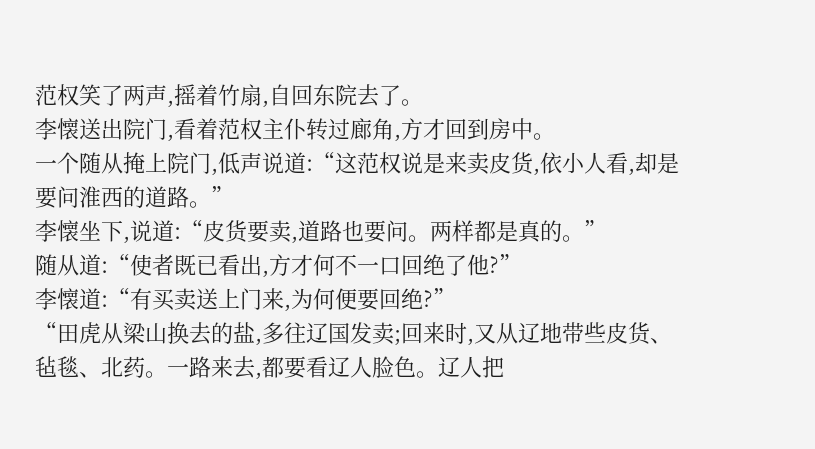范权笑了两声,摇着竹扇,自回东院去了。
李懐送出院门,看着范权主仆转过廊角,方才回到房中。
一个随从掩上院门,低声说道:“这范权说是来卖皮货,依小人看,却是要问淮西的道路。”
李懐坐下,说道:“皮货要卖,道路也要问。两样都是真的。”
随从道:“使者既已看出,方才何不一口回绝了他?”
李懐道:“有买卖送上门来,为何便要回绝?”
“田虎从梁山换去的盐,多往辽国发卖;回来时,又从辽地带些皮货、毡毯、北药。一路来去,都要看辽人脸色。辽人把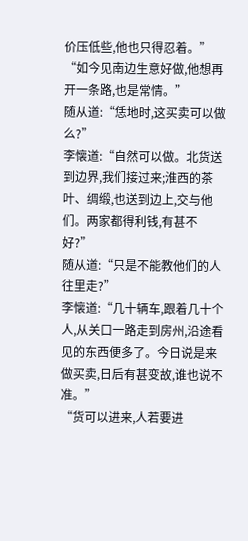价压低些,他也只得忍着。”
“如今见南边生意好做,他想再开一条路,也是常情。”
随从道:“恁地时,这买卖可以做么?”
李懐道:“自然可以做。北货送到边界,我们接过来;淮西的茶叶、绸缎,也送到边上,交与他们。两家都得利钱,有甚不好?”
随从道:“只是不能教他们的人往里走?”
李懐道:“几十辆车,跟着几十个人,从关口一路走到房州,沿途看见的东西便多了。今日说是来做买卖,日后有甚变故,谁也说不准。”
“货可以进来,人若要进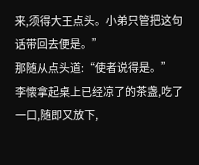来,须得大王点头。小弟只管把这句话带回去便是。”
那随从点头道:“使者说得是。”
李懐拿起桌上已经凉了的茶盏,吃了一口,随即又放下,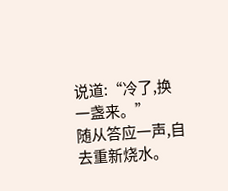说道:“冷了,换一盏来。”
随从答应一声,自去重新烧水。